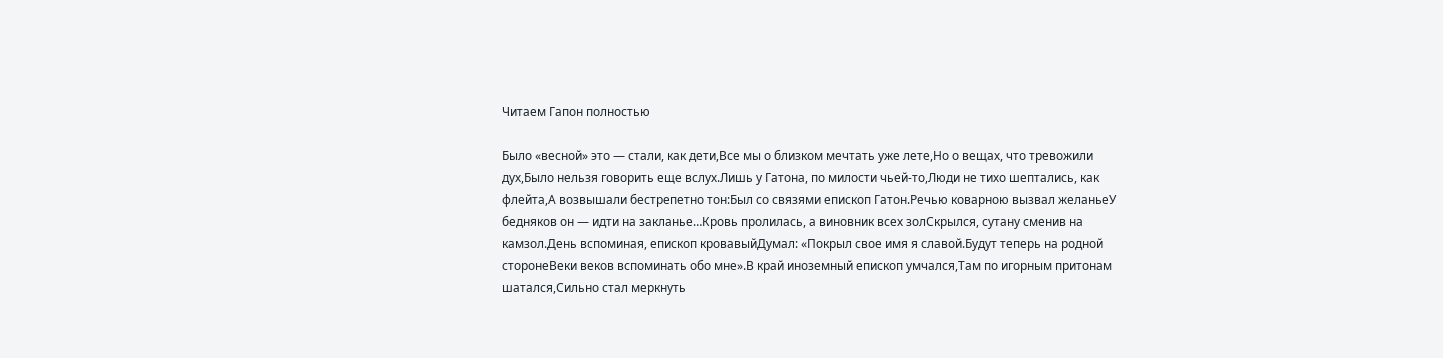Читаем Гапон полностью

Было «весной» это — стали, как дети,Все мы о близком мечтать уже лете,Но о вещах, что тревожили дух,Было нельзя говорить еще вслух.Лишь у Гатона, по милости чьей-то,Люди не тихо шептались, как флейта,А возвышали бестрепетно тон:Был со связями епископ Гатон.Речью коварною вызвал желаньеУ бедняков он — идти на закланье…Кровь пролилась, а виновник всех золСкрылся, сутану сменив на камзол.День вспоминая, епископ кровавыйДумал: «Покрыл свое имя я славой.Будут теперь на родной сторонеВеки веков вспоминать обо мне».В край иноземный епископ умчался,Там по игорным притонам шатался,Сильно стал меркнуть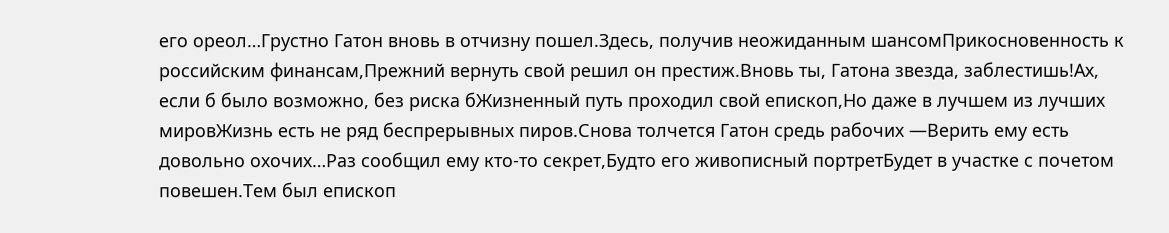его ореол…Грустно Гатон вновь в отчизну пошел.Здесь, получив неожиданным шансомПрикосновенность к российским финансам,Прежний вернуть свой решил он престиж.Вновь ты, Гатона звезда, заблестишь!Ах, если б было возможно, без риска бЖизненный путь проходил свой епископ,Но даже в лучшем из лучших мировЖизнь есть не ряд беспрерывных пиров.Снова толчется Гатон средь рабочих —Верить ему есть довольно охочих…Раз сообщил ему кто-то секрет,Будто его живописный портретБудет в участке с почетом повешен.Тем был епископ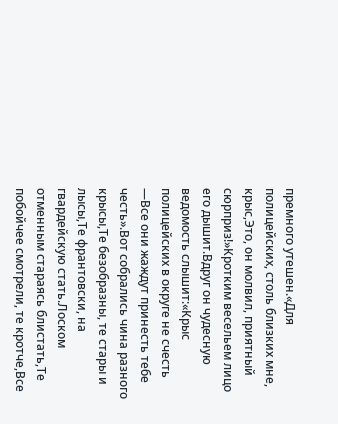премного утешен.«Для полицейских, столь близких мне, крыс,Это, он молвил, приятный сюрприз!»Кротким весельем лицо его дышит.Вдруг он чудесную ведомость слышит:«Крыс полицейских в округе не счесть —Все они жаждут принесть тебе честь».Вот собрались чина разного крысы,Те безобразны, те стары и лысы,Те франтовски, на гвардейскую стать.Лоском отменным стараясь блистать,Те побойчее смотрели, те кротче,Все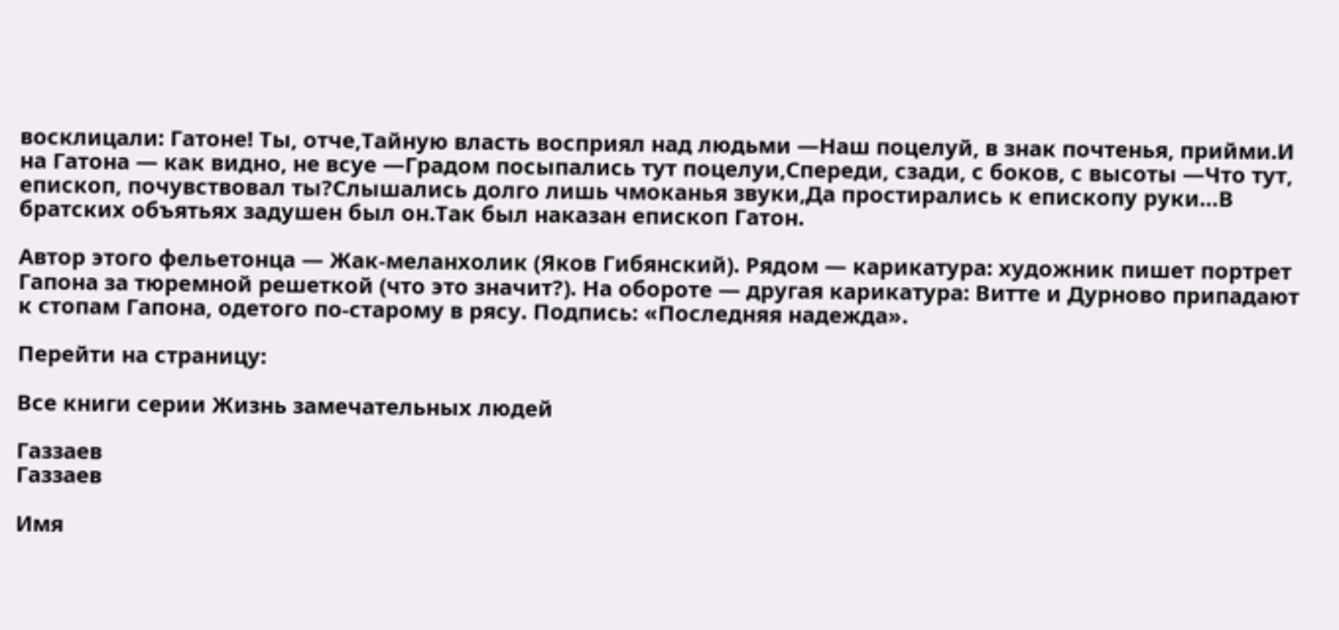восклицали: Гатоне! Ты, отче,Тайную власть восприял над людьми —Наш поцелуй, в знак почтенья, прийми.И на Гатона — как видно, не всуе —Градом посыпались тут поцелуи,Спереди, сзади, с боков, с высоты —Что тут, епископ, почувствовал ты?Слышались долго лишь чмоканья звуки,Да простирались к епископу руки…В братских объятьях задушен был он.Так был наказан епископ Гатон.

Автор этого фельетонца — Жак-меланхолик (Яков Гибянский). Рядом — карикатура: художник пишет портрет Гапона за тюремной решеткой (что это значит?). На обороте — другая карикатура: Витте и Дурново припадают к стопам Гапона, одетого по-старому в рясу. Подпись: «Последняя надежда».

Перейти на страницу:

Все книги серии Жизнь замечательных людей

Газзаев
Газзаев

Имя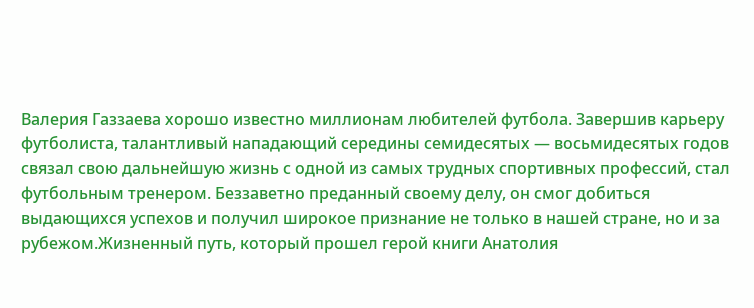Валерия Газзаева хорошо известно миллионам любителей футбола. Завершив карьеру футболиста, талантливый нападающий середины семидесятых — восьмидесятых годов связал свою дальнейшую жизнь с одной из самых трудных спортивных профессий, стал футбольным тренером. Беззаветно преданный своему делу, он смог добиться выдающихся успехов и получил широкое признание не только в нашей стране, но и за рубежом.Жизненный путь, который прошел герой книги Анатолия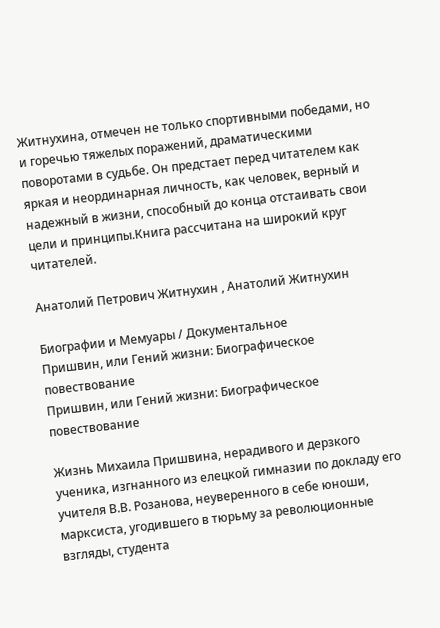Житнухина, отмечен не только спортивными победами, но и горечью тяжелых поражений, драматическими поворотами в судьбе. Он предстает перед читателем как яркая и неординарная личность, как человек, верный и надежный в жизни, способный до конца отстаивать свои цели и принципы.Книга рассчитана на широкий круг читателей.

Анатолий Петрович Житнухин , Анатолий Житнухин

Биографии и Мемуары / Документальное
Пришвин, или Гений жизни: Биографическое повествование
Пришвин, или Гений жизни: Биографическое повествование

Жизнь Михаила Пришвина, нерадивого и дерзкого ученика, изгнанного из елецкой гимназии по докладу его учителя В.В. Розанова, неуверенного в себе юноши, марксиста, угодившего в тюрьму за революционные взгляды, студента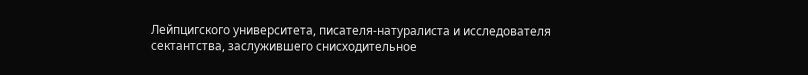Лейпцигского университета, писателя-натуралиста и исследователя сектантства, заслужившего снисходительное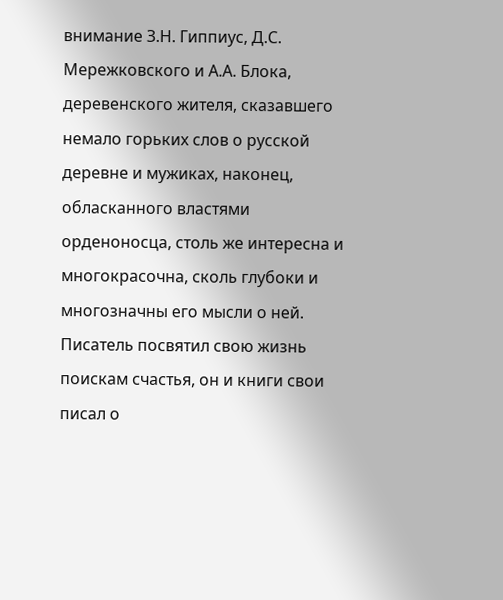внимание З.Н. Гиппиус, Д.С. Мережковского и А.А. Блока, деревенского жителя, сказавшего немало горьких слов о русской деревне и мужиках, наконец, обласканного властями орденоносца, столь же интересна и многокрасочна, сколь глубоки и многозначны его мысли о ней. Писатель посвятил свою жизнь поискам счастья, он и книги свои писал о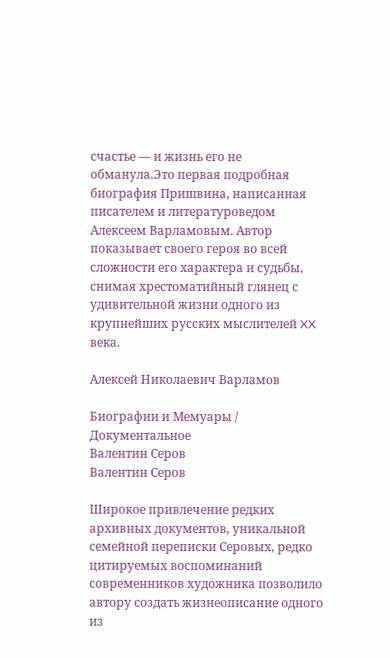счастье — и жизнь его не обманула.Это первая подробная биография Пришвина, написанная писателем и литературоведом Алексеем Варламовым. Автор показывает своего героя во всей сложности его характера и судьбы, снимая хрестоматийный глянец с удивительной жизни одного из крупнейших русских мыслителей XX века.

Алексей Николаевич Варламов

Биографии и Мемуары / Документальное
Валентин Серов
Валентин Серов

Широкое привлечение редких архивных документов, уникальной семейной переписки Серовых, редко цитируемых воспоминаний современников художника позволило автору создать жизнеописание одного из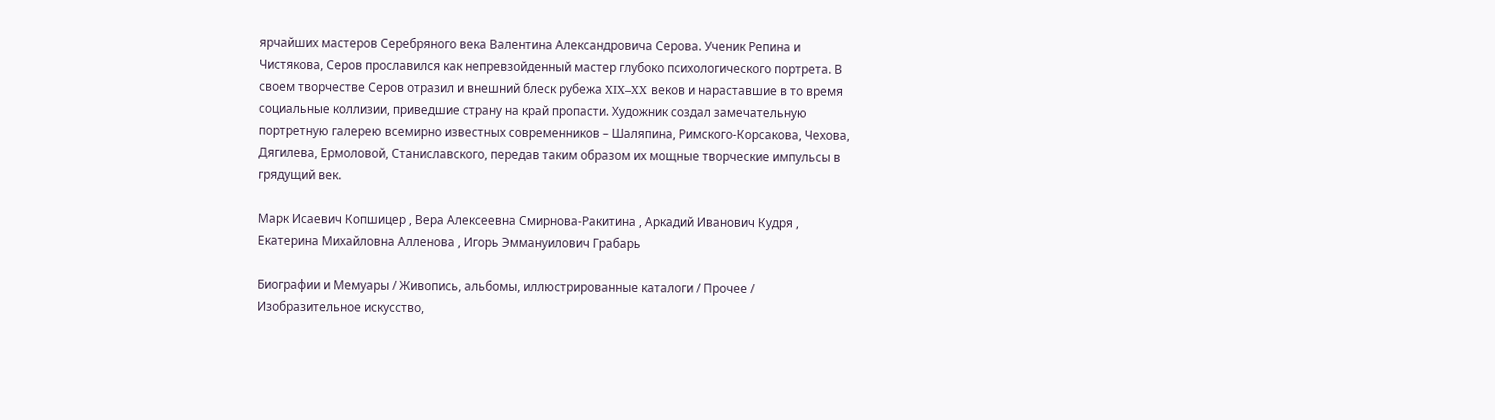ярчайших мастеров Серебряного века Валентина Александровича Серова. Ученик Репина и Чистякова, Серов прославился как непревзойденный мастер глубоко психологического портрета. В своем творчестве Серов отразил и внешний блеск рубежа XIX–XX веков и нараставшие в то время социальные коллизии, приведшие страну на край пропасти. Художник создал замечательную портретную галерею всемирно известных современников – Шаляпина, Римского-Корсакова, Чехова, Дягилева, Ермоловой, Станиславского, передав таким образом их мощные творческие импульсы в грядущий век.

Марк Исаевич Копшицер , Вера Алексеевна Смирнова-Ракитина , Аркадий Иванович Кудря , Екатерина Михайловна Алленова , Игорь Эммануилович Грабарь

Биографии и Мемуары / Живопись, альбомы, иллюстрированные каталоги / Прочее / Изобразительное искусство,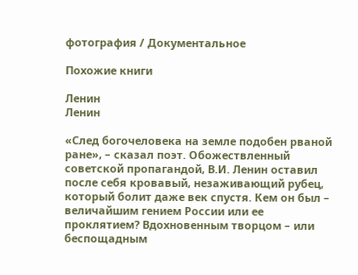фотография / Документальное

Похожие книги

Ленин
Ленин

«След богочеловека на земле подобен рваной ране», – сказал поэт. Обожествленный советской пропагандой, В.И. Ленин оставил после себя кровавый, незаживающий рубец, который болит даже век спустя. Кем он был – величайшим гением России или ее проклятием? Вдохновенным творцом – или беспощадным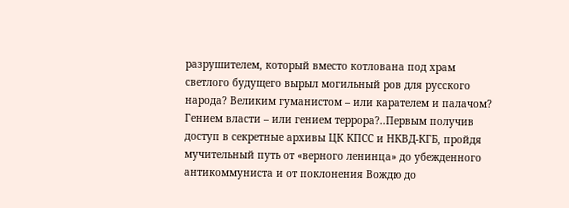разрушителем, который вместо котлована под храм светлого будущего вырыл могильный ров для русского народа? Великим гуманистом – или карателем и палачом? Гением власти – или гением террора?..Первым получив доступ в секретные архивы ЦК КПСС и НКВД-КГБ, пройдя мучительный путь от «верного ленинца» до убежденного антикоммуниста и от поклонения Вождю до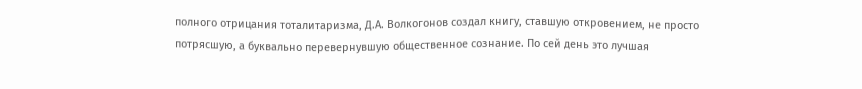полного отрицания тоталитаризма, Д.А. Волкогонов создал книгу, ставшую откровением, не просто потрясшую, а буквально перевернувшую общественное сознание. По сей день это лучшая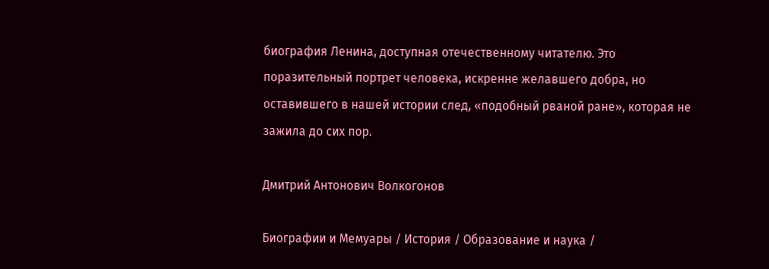биография Ленина, доступная отечественному читателю. Это поразительный портрет человека, искренне желавшего добра, но оставившего в нашей истории след, «подобный рваной ране», которая не зажила до сих пор.

Дмитрий Антонович Волкогонов

Биографии и Мемуары / История / Образование и наука /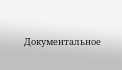Документальное